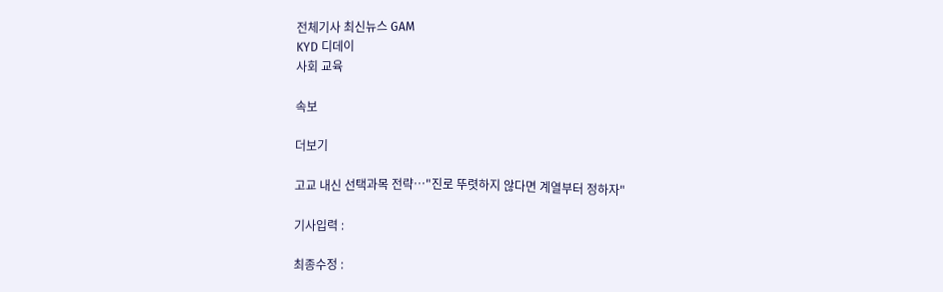전체기사 최신뉴스 GAM
KYD 디데이
사회 교육

속보

더보기

고교 내신 선택과목 전략…"진로 뚜렷하지 않다면 계열부터 정하자"

기사입력 :

최종수정 :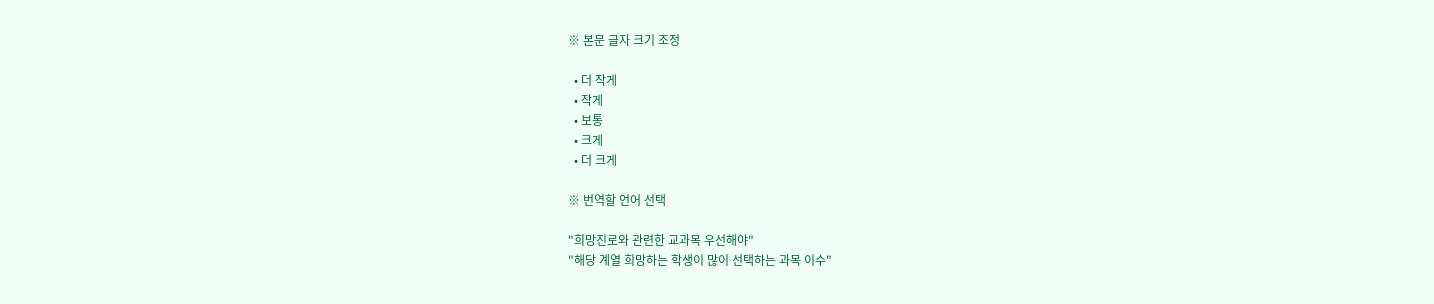※ 본문 글자 크기 조정

  • 더 작게
  • 작게
  • 보통
  • 크게
  • 더 크게

※ 번역할 언어 선택

"희망진로와 관련한 교과목 우선해야"
"해당 계열 희망하는 학생이 많이 선택하는 과목 이수"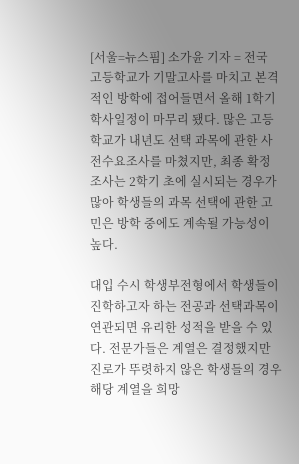[서울=뉴스핌] 소가윤 기자 = 전국 고등학교가 기말고사를 마치고 본격적인 방학에 접어들면서 올해 1학기 학사일정이 마무리 됐다. 많은 고등학교가 내년도 선택 과목에 관한 사전수요조사를 마쳤지만, 최종 확정조사는 2학기 초에 실시되는 경우가 많아 학생들의 과목 선택에 관한 고민은 방학 중에도 계속될 가능성이 높다.

대입 수시 학생부전형에서 학생들이 진학하고자 하는 전공과 선택과목이 연관되면 유리한 성적을 받을 수 있다. 전문가들은 계열은 결정했지만 진로가 뚜렷하지 않은 학생들의 경우 해당 계열을 희망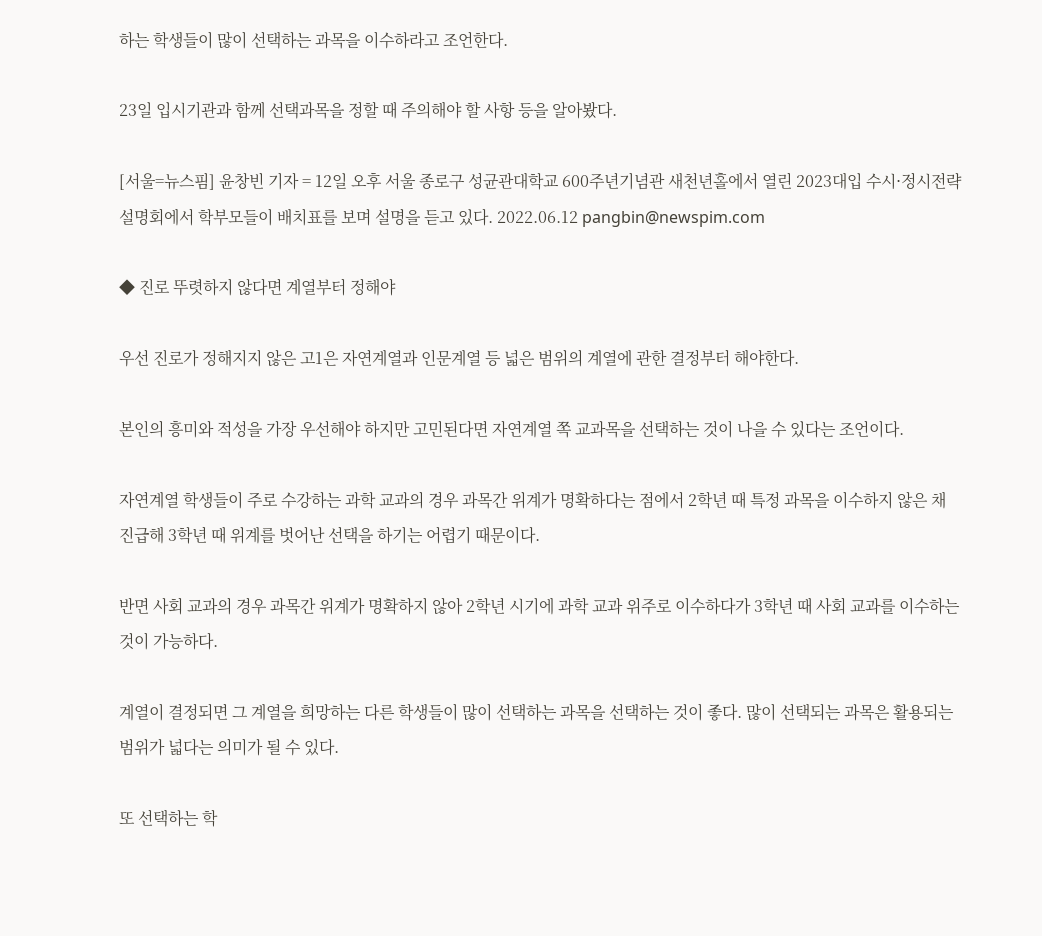하는 학생들이 많이 선택하는 과목을 이수하라고 조언한다.

23일 입시기관과 함께 선택과목을 정할 때 주의해야 할 사항 등을 알아봤다.

[서울=뉴스핌] 윤창빈 기자 = 12일 오후 서울 종로구 성균관대학교 600주년기념관 새천년홀에서 열린 2023대입 수시⋅정시전략 설명회에서 학부모들이 배치표를 보며 설명을 듣고 있다. 2022.06.12 pangbin@newspim.com

◆ 진로 뚜렷하지 않다면 계열부터 정해야

우선 진로가 정해지지 않은 고1은 자연계열과 인문계열 등 넓은 범위의 계열에 관한 결정부터 해야한다.

본인의 흥미와 적성을 가장 우선해야 하지만 고민된다면 자연계열 쪽 교과목을 선택하는 것이 나을 수 있다는 조언이다.

자연계열 학생들이 주로 수강하는 과학 교과의 경우 과목간 위계가 명확하다는 점에서 2학년 때 특정 과목을 이수하지 않은 채 진급해 3학년 때 위계를 벗어난 선택을 하기는 어렵기 때문이다.

반면 사회 교과의 경우 과목간 위계가 명확하지 않아 2학년 시기에 과학 교과 위주로 이수하다가 3학년 때 사회 교과를 이수하는 것이 가능하다.

계열이 결정되면 그 계열을 희망하는 다른 학생들이 많이 선택하는 과목을 선택하는 것이 좋다. 많이 선택되는 과목은 활용되는 범위가 넓다는 의미가 될 수 있다.

또 선택하는 학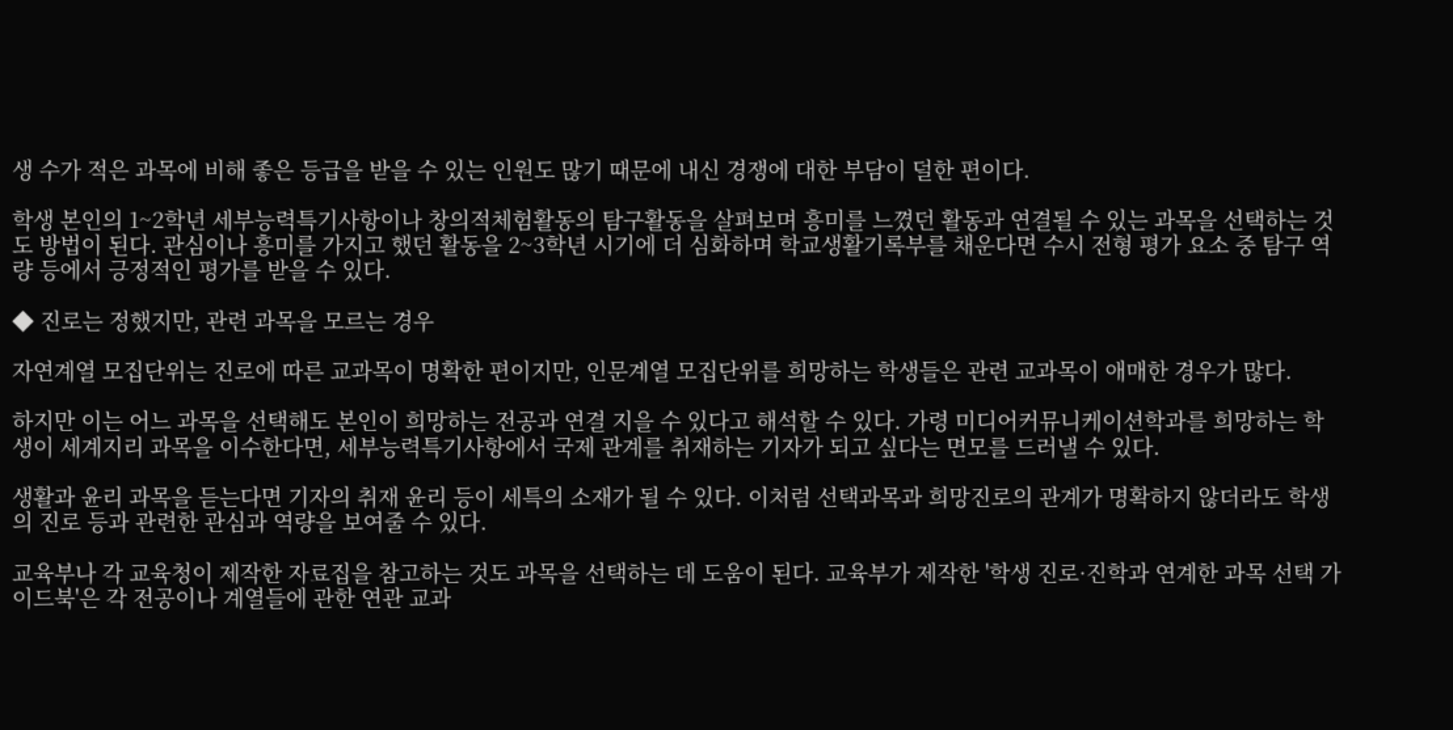생 수가 적은 과목에 비해 좋은 등급을 받을 수 있는 인원도 많기 때문에 내신 경쟁에 대한 부담이 덜한 편이다.

학생 본인의 1~2학년 세부능력특기사항이나 창의적체험활동의 탐구활동을 살펴보며 흥미를 느꼈던 활동과 연결될 수 있는 과목을 선택하는 것도 방법이 된다. 관심이나 흥미를 가지고 했던 활동을 2~3학년 시기에 더 심화하며 학교생활기록부를 채운다면 수시 전형 평가 요소 중 탐구 역량 등에서 긍정적인 평가를 받을 수 있다.

◆ 진로는 정했지만, 관련 과목을 모르는 경우

자연계열 모집단위는 진로에 따른 교과목이 명확한 편이지만, 인문계열 모집단위를 희망하는 학생들은 관련 교과목이 애매한 경우가 많다.

하지만 이는 어느 과목을 선택해도 본인이 희망하는 전공과 연결 지을 수 있다고 해석할 수 있다. 가령 미디어커뮤니케이션학과를 희망하는 학생이 세계지리 과목을 이수한다면, 세부능력특기사항에서 국제 관계를 취재하는 기자가 되고 싶다는 면모를 드러낼 수 있다.

생활과 윤리 과목을 듣는다면 기자의 취재 윤리 등이 세특의 소재가 될 수 있다. 이처럼 선택과목과 희망진로의 관계가 명확하지 않더라도 학생의 진로 등과 관련한 관심과 역량을 보여줄 수 있다.

교육부나 각 교육청이 제작한 자료집을 참고하는 것도 과목을 선택하는 데 도움이 된다. 교육부가 제작한 '학생 진로·진학과 연계한 과목 선택 가이드북'은 각 전공이나 계열들에 관한 연관 교과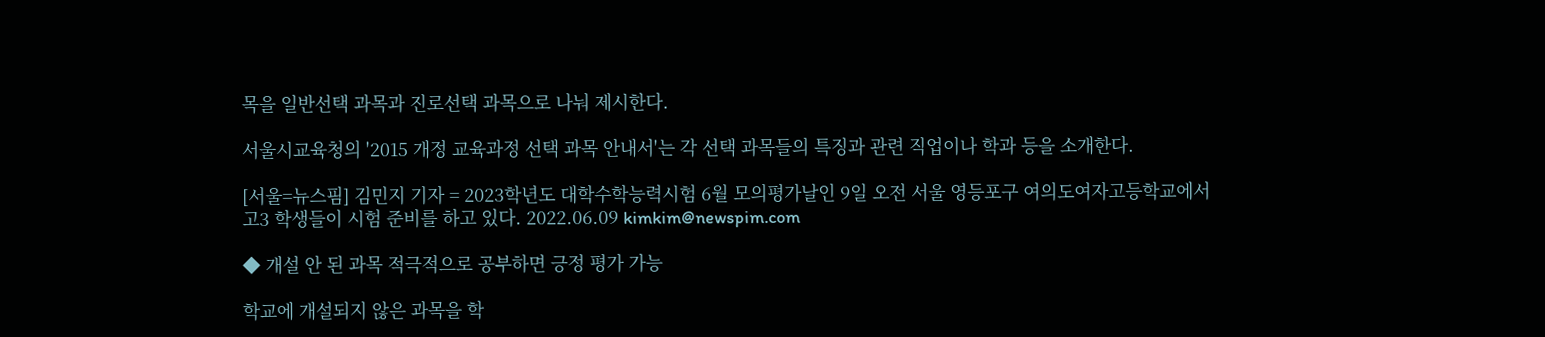목을 일반선택 과목과 진로선택 과목으로 나눠 제시한다.

서울시교육청의 '2015 개정 교육과정 선택 과목 안내서'는 각 선택 과목들의 특징과 관련 직업이나 학과 등을 소개한다.

[서울=뉴스핌] 김민지 기자 = 2023학년도 대학수학능력시험 6월 모의평가날인 9일 오전 서울 영등포구 여의도여자고등학교에서 고3 학생들이 시험 준비를 하고 있다. 2022.06.09 kimkim@newspim.com

◆ 개설 안 된 과목 적극적으로 공부하면 긍정 평가 가능

학교에 개설되지 않은 과목을 학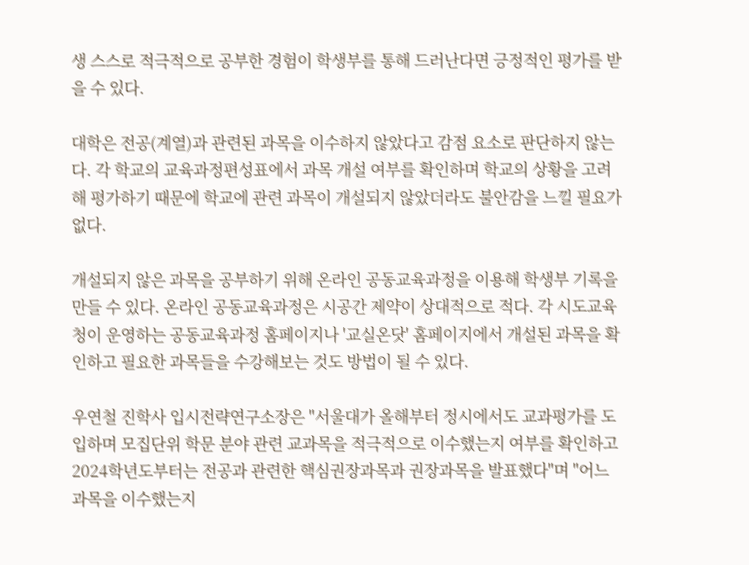생 스스로 적극적으로 공부한 경험이 학생부를 통해 드러난다면 긍정적인 평가를 받을 수 있다.

대학은 전공(계열)과 관련된 과목을 이수하지 않았다고 감점 요소로 판단하지 않는다. 각 학교의 교육과정편성표에서 과목 개설 여부를 확인하며 학교의 상황을 고려해 평가하기 때문에 학교에 관련 과목이 개설되지 않았더라도 불안감을 느낄 필요가 없다.

개설되지 않은 과목을 공부하기 위해 온라인 공동교육과정을 이용해 학생부 기록을 만들 수 있다. 온라인 공동교육과정은 시공간 제약이 상대적으로 적다. 각 시도교육청이 운영하는 공동교육과정 홈페이지나 '교실온닷' 홈페이지에서 개설된 과목을 확인하고 필요한 과목들을 수강해보는 것도 방법이 될 수 있다.

우연철 진학사 입시전략연구소장은 "서울대가 올해부터 정시에서도 교과평가를 도입하며 모집단위 학문 분야 관련 교과목을 적극적으로 이수했는지 여부를 확인하고 2024학년도부터는 전공과 관련한 핵심권장과목과 권장과목을 발표했다"며 "어느 과목을 이수했는지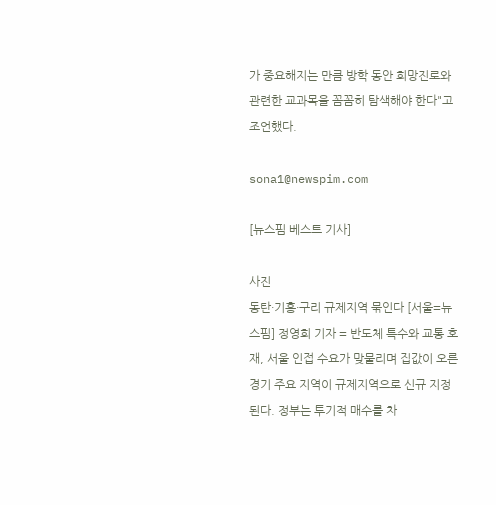가 중요해지는 만큼 방학 동안 희망진로와 관련한 교과목을 꼼꼼히 탐색해야 한다"고 조언했다.

sona1@newspim.com

[뉴스핌 베스트 기사]

사진
동탄·기흥·구리 규제지역 묶인다 [서울=뉴스핌] 정영희 기자 = 반도체 특수와 교통 호재, 서울 인접 수요가 맞물리며 집값이 오른 경기 주요 지역이 규제지역으로 신규 지정된다. 정부는 투기적 매수를 차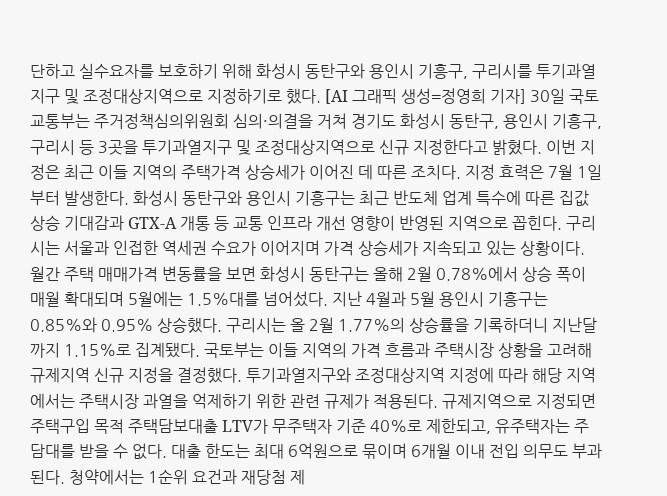단하고 실수요자를 보호하기 위해 화성시 동탄구와 용인시 기흥구, 구리시를 투기과열지구 및 조정대상지역으로 지정하기로 했다. [AI 그래픽 생성=정영희 기자] 30일 국토교통부는 주거정책심의위원회 심의·의결을 거쳐 경기도 화성시 동탄구, 용인시 기흥구, 구리시 등 3곳을 투기과열지구 및 조정대상지역으로 신규 지정한다고 밝혔다. 이번 지정은 최근 이들 지역의 주택가격 상승세가 이어진 데 따른 조치다. 지정 효력은 7월 1일부터 발생한다. 화성시 동탄구와 용인시 기흥구는 최근 반도체 업계 특수에 따른 집값 상승 기대감과 GTX-A 개통 등 교통 인프라 개선 영향이 반영된 지역으로 꼽힌다. 구리시는 서울과 인접한 역세권 수요가 이어지며 가격 상승세가 지속되고 있는 상황이다. 월간 주택 매매가격 변동률을 보면 화성시 동탄구는 올해 2월 0.78%에서 상승 폭이 매월 확대되며 5월에는 1.5%대를 넘어섰다. 지난 4월과 5월 용인시 기흥구는 0.85%와 0.95% 상승했다. 구리시는 올 2월 1.77%의 상승률을 기록하더니 지난달까지 1.15%로 집계됐다. 국토부는 이들 지역의 가격 흐름과 주택시장 상황을 고려해 규제지역 신규 지정을 결정했다. 투기과열지구와 조정대상지역 지정에 따라 해당 지역에서는 주택시장 과열을 억제하기 위한 관련 규제가 적용된다. 규제지역으로 지정되면 주택구입 목적 주택담보대출 LTV가 무주택자 기준 40%로 제한되고, 유주택자는 주담대를 받을 수 없다. 대출 한도는 최대 6억원으로 묶이며 6개월 이내 전입 의무도 부과된다. 청약에서는 1순위 요건과 재당첨 제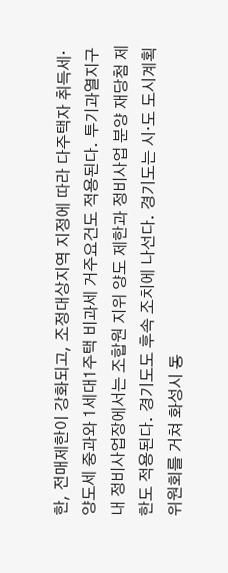한, 전매제한이 강화되고, 조정대상지역 지정에 따라 다주택자 취득세·양도세 중과와 1세대1주택 비과세 거주요건도 적용된다. 투기과열지구 내 정비사업장에서는 조합원 지위 양도 제한과 정비사업 분양 재당첨 제한도 적용된다. 경기도도 후속 조치에 나선다. 경기도는 시·도 도시계획위원회를 거쳐 화성시 동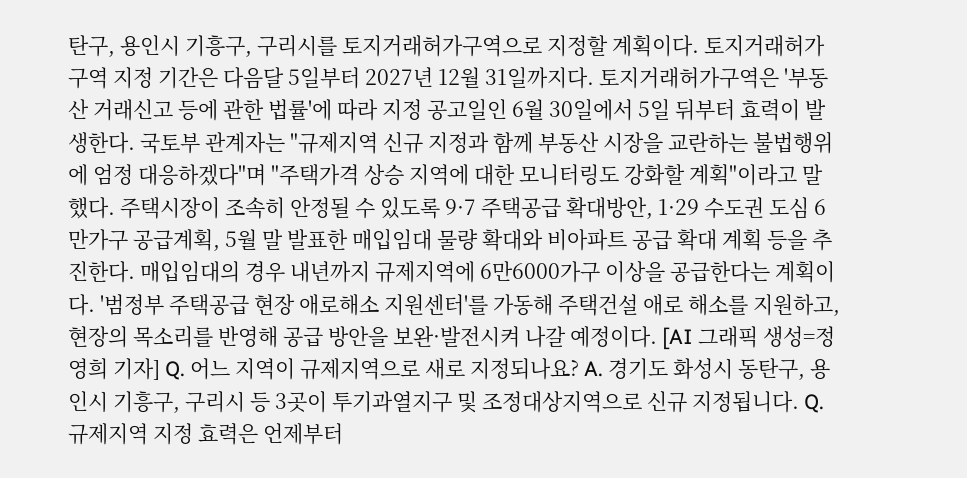탄구, 용인시 기흥구, 구리시를 토지거래허가구역으로 지정할 계획이다. 토지거래허가구역 지정 기간은 다음달 5일부터 2027년 12월 31일까지다. 토지거래허가구역은 '부동산 거래신고 등에 관한 법률'에 따라 지정 공고일인 6월 30일에서 5일 뒤부터 효력이 발생한다. 국토부 관계자는 "규제지역 신규 지정과 함께 부동산 시장을 교란하는 불법행위에 엄정 대응하겠다"며 "주택가격 상승 지역에 대한 모니터링도 강화할 계획"이라고 말했다. 주택시장이 조속히 안정될 수 있도록 9·7 주택공급 확대방안, 1·29 수도권 도심 6만가구 공급계획, 5월 말 발표한 매입임대 물량 확대와 비아파트 공급 확대 계획 등을 추진한다. 매입임대의 경우 내년까지 규제지역에 6만6000가구 이상을 공급한다는 계획이다. '범정부 주택공급 현장 애로해소 지원센터'를 가동해 주택건설 애로 해소를 지원하고, 현장의 목소리를 반영해 공급 방안을 보완·발전시켜 나갈 예정이다. [AI 그래픽 생성=정영희 기자] Q. 어느 지역이 규제지역으로 새로 지정되나요? A. 경기도 화성시 동탄구, 용인시 기흥구, 구리시 등 3곳이 투기과열지구 및 조정대상지역으로 신규 지정됩니다. Q. 규제지역 지정 효력은 언제부터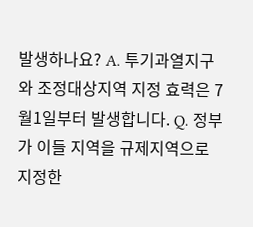발생하나요? A. 투기과열지구와 조정대상지역 지정 효력은 7월1일부터 발생합니다. Q. 정부가 이들 지역을 규제지역으로 지정한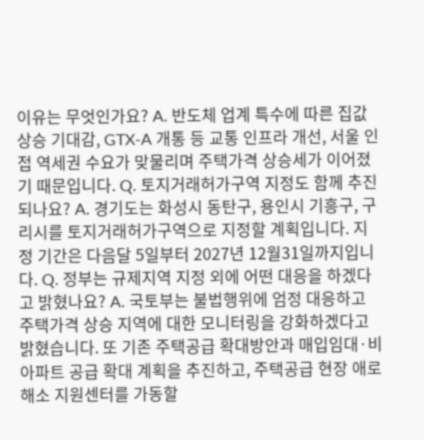이유는 무엇인가요? A. 반도체 업계 특수에 따른 집값 상승 기대감, GTX-A 개통 등 교통 인프라 개선, 서울 인접 역세권 수요가 맞물리며 주택가격 상승세가 이어졌기 때문입니다. Q. 토지거래허가구역 지정도 함께 추진되나요? A. 경기도는 화성시 동탄구, 용인시 기흥구, 구리시를 토지거래허가구역으로 지정할 계획입니다. 지정 기간은 다음달 5일부터 2027년 12월31일까지입니다. Q. 정부는 규제지역 지정 외에 어떤 대응을 하겠다고 밝혔나요? A. 국토부는 불법행위에 엄정 대응하고 주택가격 상승 지역에 대한 모니터링을 강화하겠다고 밝혔습니다. 또 기존 주택공급 확대방안과 매입임대·비아파트 공급 확대 계획을 추진하고, 주택공급 현장 애로해소 지원센터를 가동할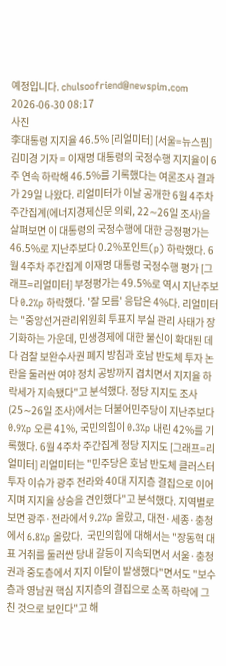예정입니다. chulsoofriend@newspim.com 2026-06-30 08:17
사진
李대통령 지지율 46.5% [리얼미터] [서울=뉴스핌] 김미경 기자 = 이재명 대통령의 국정수행 지지율이 6주 연속 하락해 46.5%를 기록했다는 여론조사 결과가 29일 나왔다. 리얼미터가 이날 공개한 6월 4주차 주간집계(에너지경제신문 의뢰, 22∼26일 조사)을 살펴보면 이 대통령의 국정수행에 대한 긍정평가는 46.5%로 지난주보다 0.2%포인트(p) 하락했다. 6월 4주차 주간집계 이재명 대통령 국정수행 평가 [그래프=리얼미터] 부정평가는 49.5%로 역시 지난주보다 0.2%p 하락했다. '잘 모름' 응답은 4%다. 리얼미터는 "중앙선거관리위원회 투표지 부실 관리 사태가 장기화하는 가운데, 민생경제에 대한 불신이 확대된 데다 검찰 보완수사권 폐지 방침과 호남 반도체 투자 논란을 둘러싼 여야 정치 공방까지 겹치면서 지지율 하락세가 지속됐다"고 분석했다. 정당 지지도 조사(25∼26일 조사)에서는 더불어민주당이 지난주보다 0.9%p 오른 41%, 국민의힘이 0.3%p 내린 42%를 기록했다. 6월 4주차 주간집계 정당 지지도 [그래프=리얼미터] 리얼미터는 "민주당은 호남 반도체 클러스터 투자 이슈가 광주 전라와 40대 지지층 결집으로 이어지며 지지율 상승을 견인했다"고 분석했다. 지역별로 보면 광주·전라에서 9.2%p 올랐고, 대전·세종·충청에서 6.8%p 올랐다.  국민의힘에 대해서는 "장동혁 대표 거취를 둘러싼 당내 갈등이 지속되면서 서울·충청권과 중도층에서 지지 이탈이 발생했다"면서도 "보수층과 영남권 핵심 지지층의 결집으로 소폭 하락에 그친 것으로 보인다"고 해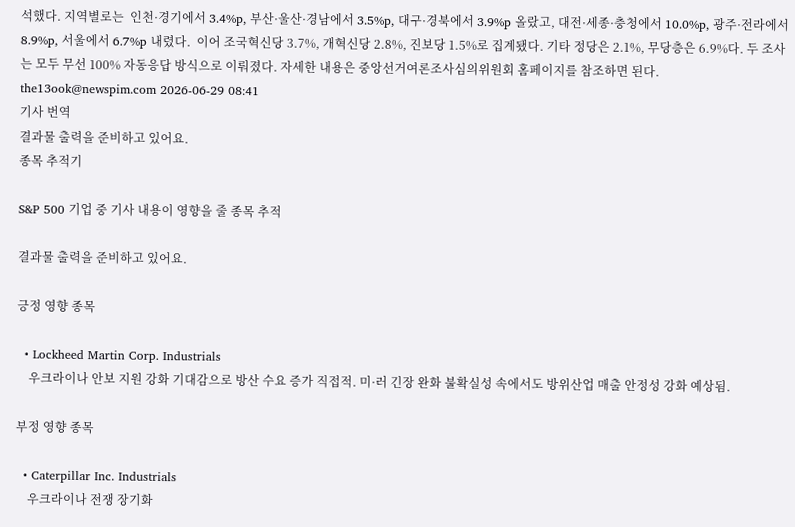석했다. 지역별로는  인천·경기에서 3.4%p, 부산·울산·경남에서 3.5%p, 대구·경북에서 3.9%p 올랐고, 대전·세종·충청에서 10.0%p, 광주·전라에서 8.9%p, 서울에서 6.7%p 내렸다.  이어 조국혁신당 3.7%, 개혁신당 2.8%, 진보당 1.5%로 집계됐다. 기타 정당은 2.1%, 무당층은 6.9%다. 두 조사는 모두 무선 100% 자동응답 방식으로 이뤄졌다. 자세한 내용은 중앙선거여론조사심의위원회 홈페이지를 참조하면 된다. the13ook@newspim.com 2026-06-29 08:41
기사 번역
결과물 출력을 준비하고 있어요.
종목 추적기

S&P 500 기업 중 기사 내용이 영향을 줄 종목 추적

결과물 출력을 준비하고 있어요.

긍정 영향 종목

  • Lockheed Martin Corp. Industrials
    우크라이나 안보 지원 강화 기대감으로 방산 수요 증가 직접적. 미·러 긴장 완화 불확실성 속에서도 방위산업 매출 안정성 강화 예상됨.

부정 영향 종목

  • Caterpillar Inc. Industrials
    우크라이나 전쟁 장기화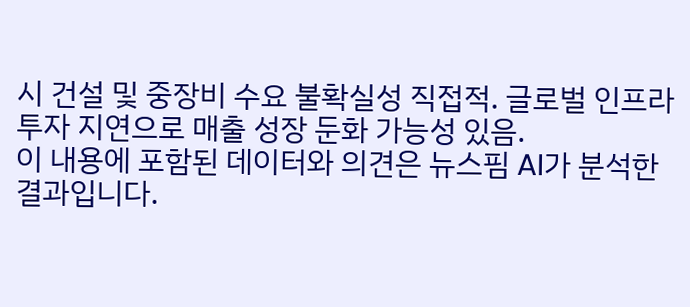시 건설 및 중장비 수요 불확실성 직접적. 글로벌 인프라 투자 지연으로 매출 성장 둔화 가능성 있음.
이 내용에 포함된 데이터와 의견은 뉴스핌 AI가 분석한 결과입니다.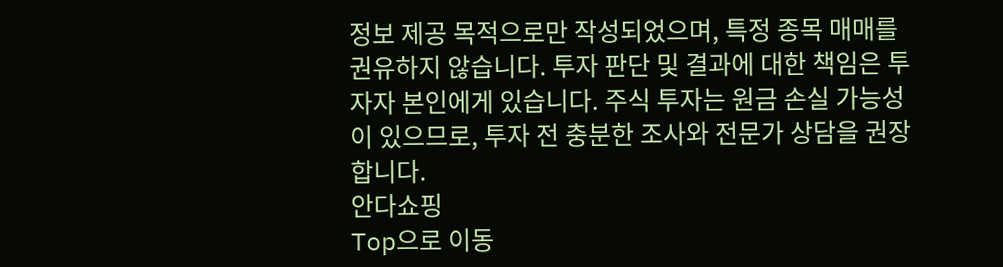정보 제공 목적으로만 작성되었으며, 특정 종목 매매를 권유하지 않습니다. 투자 판단 및 결과에 대한 책임은 투자자 본인에게 있습니다. 주식 투자는 원금 손실 가능성이 있으므로, 투자 전 충분한 조사와 전문가 상담을 권장합니다.
안다쇼핑
Top으로 이동